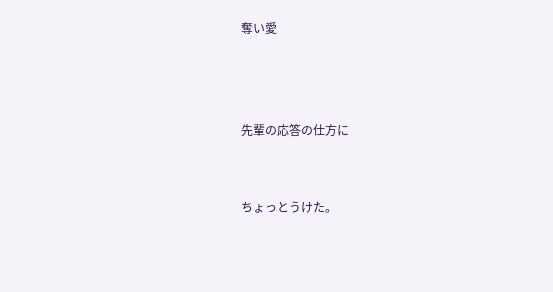奪い愛



先輩の応答の仕方に


ちょっとうけた。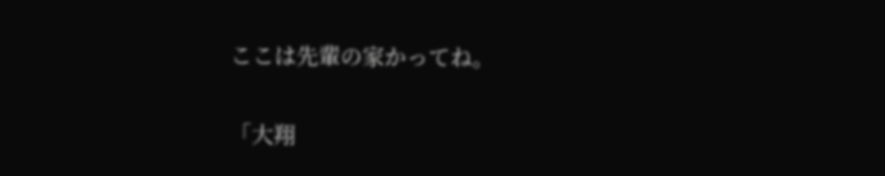ここは先輩の家かってね。


「大翔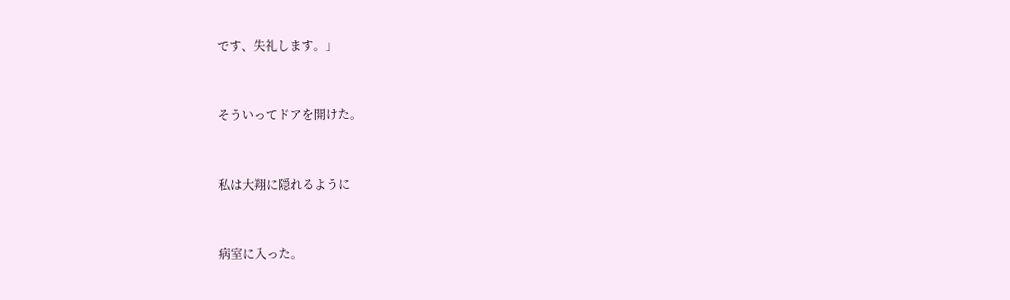です、失礼します。」


そういってドアを開けた。


私は大翔に隠れるように


病室に入った。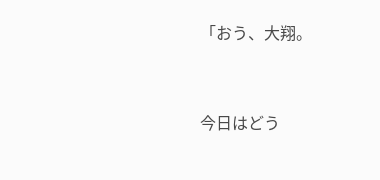「おう、大翔。


今日はどう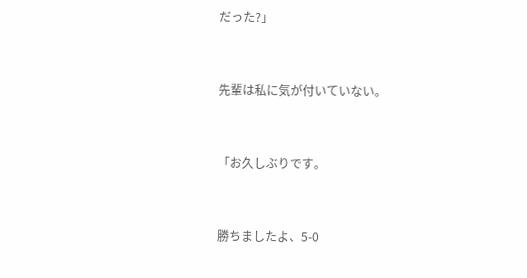だった?」


先輩は私に気が付いていない。


「お久しぶりです。


勝ちましたよ、5-0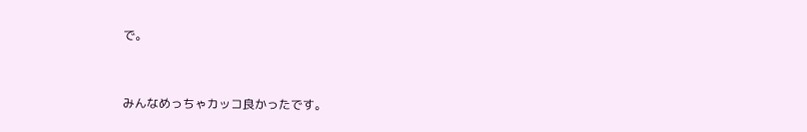で。


みんなめっちゃカッコ良かったです。